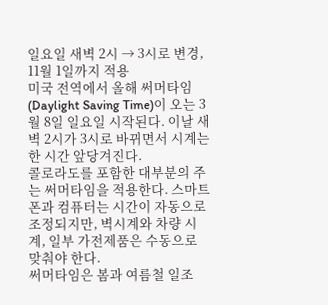일요일 새벽 2시 → 3시로 변경, 11월 1일까지 적용
미국 전역에서 올해 써머타임(Daylight Saving Time)이 오는 3월 8일 일요일 시작된다. 이날 새벽 2시가 3시로 바뀌면서 시계는 한 시간 앞당겨진다.
콜로라도를 포함한 대부분의 주는 써머타임을 적용한다. 스마트폰과 컴퓨터는 시간이 자동으로 조정되지만, 벽시계와 차량 시계, 일부 가전제품은 수동으로 맞춰야 한다.
써머타임은 봄과 여름철 일조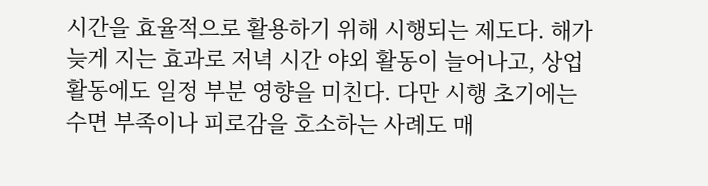시간을 효율적으로 활용하기 위해 시행되는 제도다. 해가 늦게 지는 효과로 저녁 시간 야외 활동이 늘어나고, 상업 활동에도 일정 부분 영향을 미친다. 다만 시행 초기에는 수면 부족이나 피로감을 호소하는 사례도 매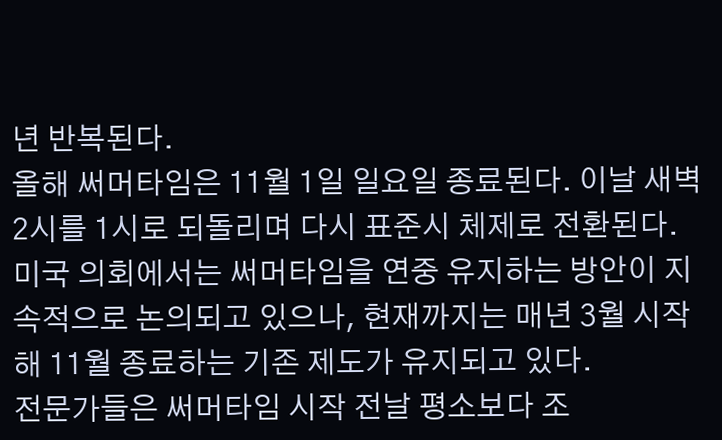년 반복된다.
올해 써머타임은 11월 1일 일요일 종료된다. 이날 새벽 2시를 1시로 되돌리며 다시 표준시 체제로 전환된다.
미국 의회에서는 써머타임을 연중 유지하는 방안이 지속적으로 논의되고 있으나, 현재까지는 매년 3월 시작해 11월 종료하는 기존 제도가 유지되고 있다.
전문가들은 써머타임 시작 전날 평소보다 조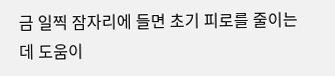금 일찍 잠자리에 들면 초기 피로를 줄이는 데 도움이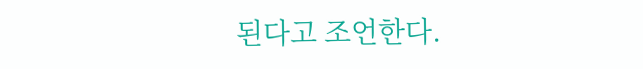된다고 조언한다.